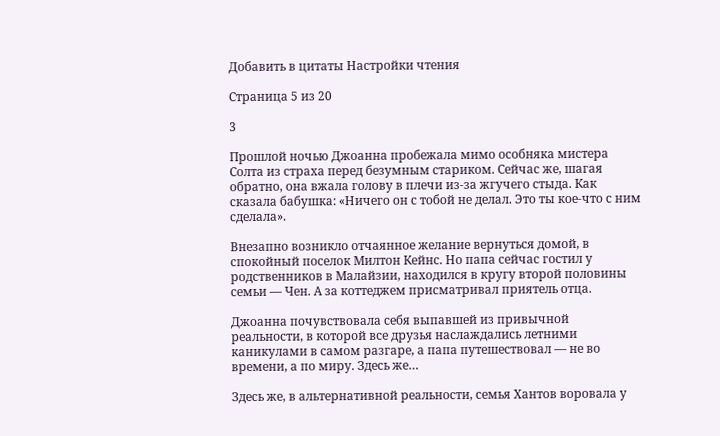Добавить в цитаты Настройки чтения

Страница 5 из 20

3

Прошлой ночью Джоанна пробежала мимо особняка мистера Солта из страха перед безумным стариком. Сейчас же, шагая обратно, она вжала голову в плечи из-за жгучего стыда. Как сказала бабушка: «Ничего он с тобой не делал. Это ты кое-что с ним сделала».

Внезапно возникло отчаянное желание вернуться домой, в спокойный поселок Милтон Кейнс. Но папа сейчас гостил у родственников в Малайзии, находился в кругу второй половины семьи — Чен. А за коттеджем присматривал приятель отца.

Джоанна почувствовала себя выпавшей из привычной реальности, в которой все друзья наслаждались летними каникулами в самом разгаре, а папа путешествовал — не во времени, а по миру. Здесь же…

Здесь же, в альтернативной реальности, семья Хантов воровала у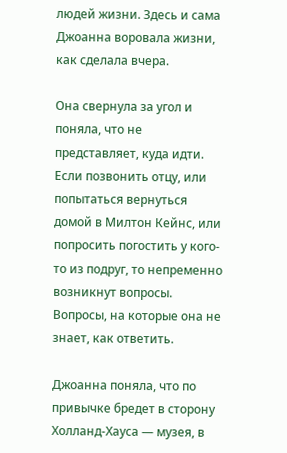людей жизни. Здесь и сама Джоанна воровала жизни, как сделала вчера.

Она свернула за угол и поняла, что не представляет, куда идти. Если позвонить отцу, или попытаться вернуться домой в Милтон Кейнс, или попросить погостить у кого-то из подруг, то непременно возникнут вопросы. Вопросы, на которые она не знает, как ответить.

Джоанна поняла, что по привычке бредет в сторону Холланд-Хауса — музея, в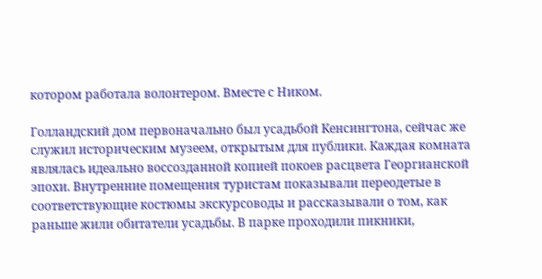котором работала волонтером. Вместе с Ником.

Голландский дом первоначально был усадьбой Кенсингтона, сейчас же служил историческим музеем, открытым для публики. Каждая комната являлась идеально воссозданной копией покоев расцвета Георгианской эпохи. Внутренние помещения туристам показывали переодетые в соответствующие костюмы экскурсоводы и рассказывали о том, как раньше жили обитатели усадьбы. В парке проходили пикники,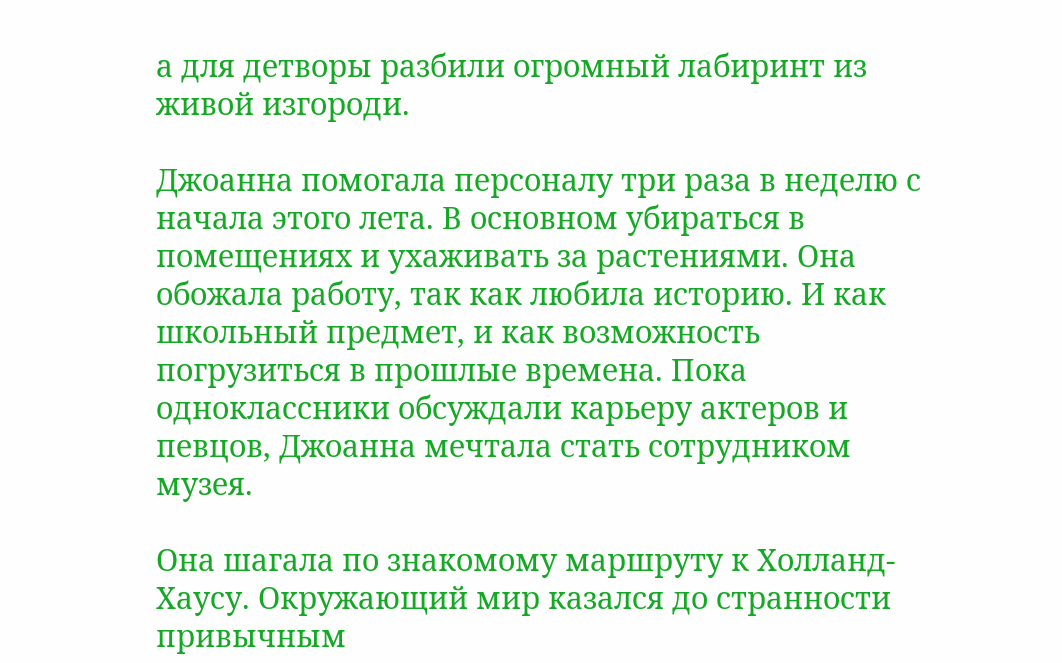а для детворы разбили огромный лабиринт из живой изгороди.

Джоанна помогала персоналу три раза в неделю с начала этого лета. В основном убираться в помещениях и ухаживать за растениями. Она обожала работу, так как любила историю. И как школьный предмет, и как возможность погрузиться в прошлые времена. Пока одноклассники обсуждали карьеру актеров и певцов, Джоанна мечтала стать сотрудником музея.

Она шагала по знакомому маршруту к Холланд-Хаусу. Окружающий мир казался до странности привычным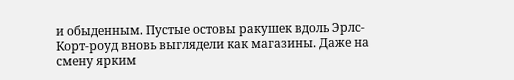и обыденным. Пустые остовы ракушек вдоль Эрлс-Корт-роуд вновь выглядели как магазины. Даже на смену ярким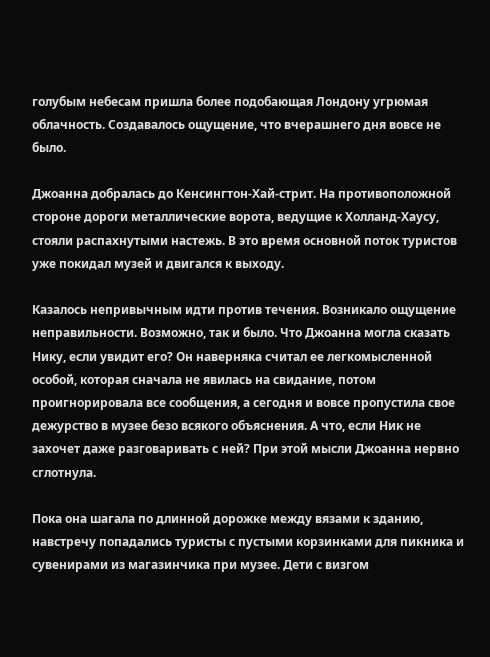голубым небесам пришла более подобающая Лондону угрюмая облачность. Создавалось ощущение, что вчерашнего дня вовсе не было.

Джоанна добралась до Кенсингтон-Хай-стрит. На противоположной стороне дороги металлические ворота, ведущие к Холланд-Хаусу, стояли распахнутыми настежь. В это время основной поток туристов уже покидал музей и двигался к выходу.

Казалось непривычным идти против течения. Возникало ощущение неправильности. Возможно, так и было. Что Джоанна могла сказать Нику, если увидит его? Он наверняка считал ее легкомысленной особой, которая сначала не явилась на свидание, потом проигнорировала все сообщения, а сегодня и вовсе пропустила свое дежурство в музее безо всякого объяснения. А что, если Ник не захочет даже разговаривать с ней? При этой мысли Джоанна нервно сглотнула.

Пока она шагала по длинной дорожке между вязами к зданию, навстречу попадались туристы с пустыми корзинками для пикника и сувенирами из магазинчика при музее. Дети с визгом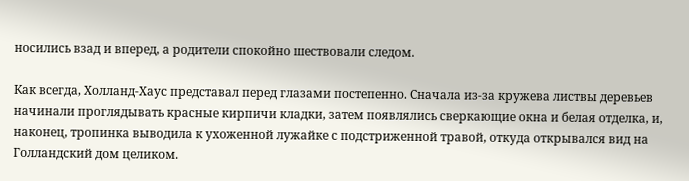носились взад и вперед, а родители спокойно шествовали следом.

Как всегда, Холланд-Хаус представал перед глазами постепенно. Сначала из-за кружева листвы деревьев начинали проглядывать красные кирпичи кладки, затем появлялись сверкающие окна и белая отделка, и, наконец, тропинка выводила к ухоженной лужайке с подстриженной травой, откуда открывался вид на Голландский дом целиком.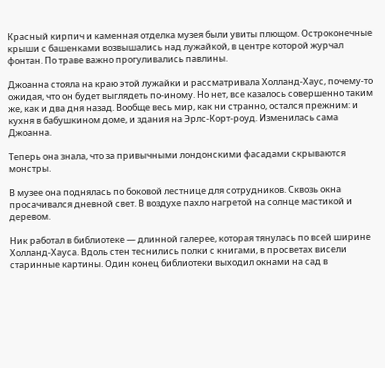Красный кирпич и каменная отделка музея были увиты плющом. Остроконечные крыши с башенками возвышались над лужайкой, в центре которой журчал фонтан. По траве важно прогуливались павлины.

Джоанна стояла на краю этой лужайки и рассматривала Холланд-Хаус, почему-то ожидая, что он будет выглядеть по-иному. Но нет, все казалось совершенно таким же, как и два дня назад. Вообще весь мир, как ни странно, остался прежним: и кухня в бабушкином доме, и здания на Эрлс-Корт-роуд. Изменилась сама Джоанна.

Теперь она знала, что за привычными лондонскими фасадами скрываются монстры.

В музее она поднялась по боковой лестнице для сотрудников. Сквозь окна просачивался дневной свет. В воздухе пахло нагретой на солнце мастикой и деревом.

Ник работал в библиотеке — длинной галерее, которая тянулась по всей ширине Холланд-Хауса. Вдоль стен теснились полки с книгами, в просветах висели старинные картины. Один конец библиотеки выходил окнами на сад в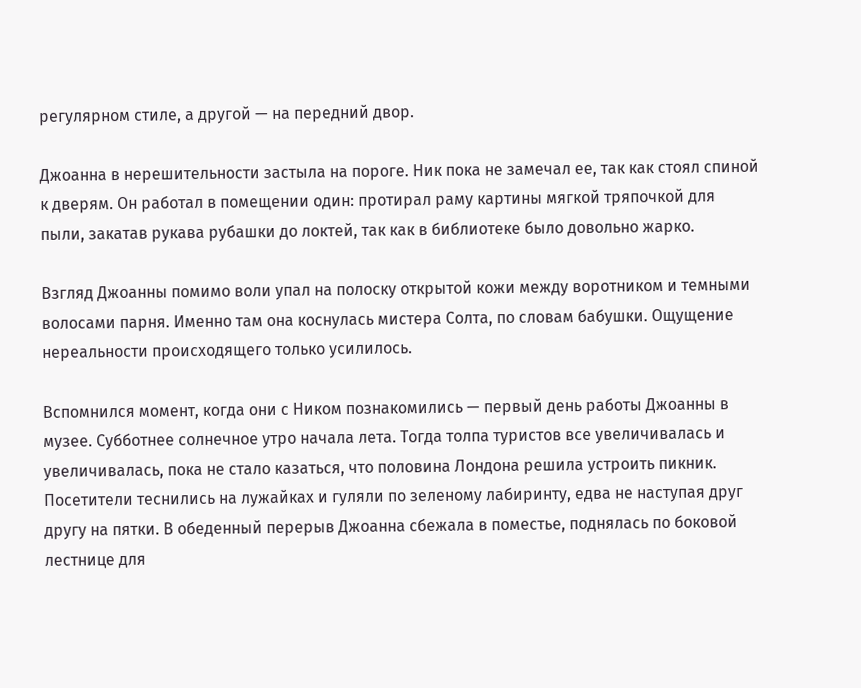регулярном стиле, а другой — на передний двор.

Джоанна в нерешительности застыла на пороге. Ник пока не замечал ее, так как стоял спиной к дверям. Он работал в помещении один: протирал раму картины мягкой тряпочкой для пыли, закатав рукава рубашки до локтей, так как в библиотеке было довольно жарко.

Взгляд Джоанны помимо воли упал на полоску открытой кожи между воротником и темными волосами парня. Именно там она коснулась мистера Солта, по словам бабушки. Ощущение нереальности происходящего только усилилось.

Вспомнился момент, когда они с Ником познакомились — первый день работы Джоанны в музее. Субботнее солнечное утро начала лета. Тогда толпа туристов все увеличивалась и увеличивалась, пока не стало казаться, что половина Лондона решила устроить пикник. Посетители теснились на лужайках и гуляли по зеленому лабиринту, едва не наступая друг другу на пятки. В обеденный перерыв Джоанна сбежала в поместье, поднялась по боковой лестнице для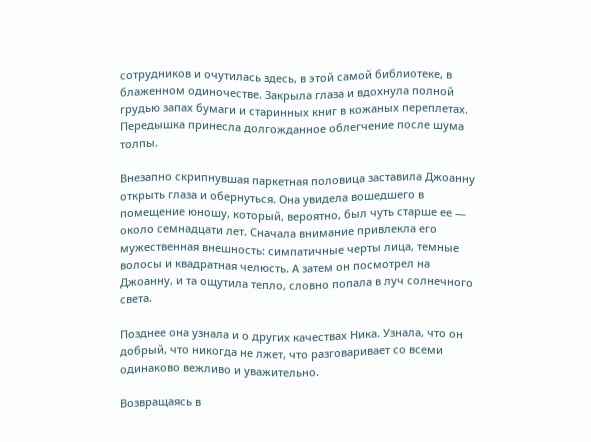сотрудников и очутилась здесь, в этой самой библиотеке, в блаженном одиночестве. Закрыла глаза и вдохнула полной грудью запах бумаги и старинных книг в кожаных переплетах. Передышка принесла долгожданное облегчение после шума толпы.

Внезапно скрипнувшая паркетная половица заставила Джоанну открыть глаза и обернуться. Она увидела вошедшего в помещение юношу, который, вероятно, был чуть старше ее — около семнадцати лет. Сначала внимание привлекла его мужественная внешность: симпатичные черты лица, темные волосы и квадратная челюсть. А затем он посмотрел на Джоанну, и та ощутила тепло, словно попала в луч солнечного света.

Позднее она узнала и о других качествах Ника. Узнала, что он добрый, что никогда не лжет, что разговаривает со всеми одинаково вежливо и уважительно.

Возвращаясь в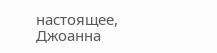настоящее, Джоанна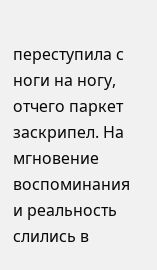переступила с ноги на ногу, отчего паркет заскрипел. На мгновение воспоминания и реальность слились в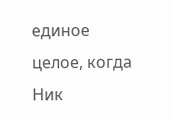единое целое, когда Ник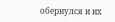обернулся и их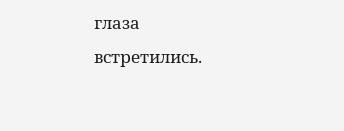глаза встретились.